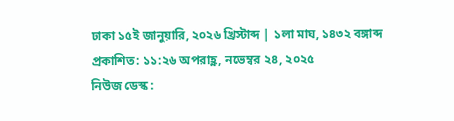ঢাকা ১৫ই জানুয়ারি, ২০২৬ খ্রিস্টাব্দ | ১লা মাঘ, ১৪৩২ বঙ্গাব্দ
প্রকাশিত: ১১:২৬ অপরাহ্ণ, নভেম্বর ২৪, ২০২৫
নিউজ ডেস্ক :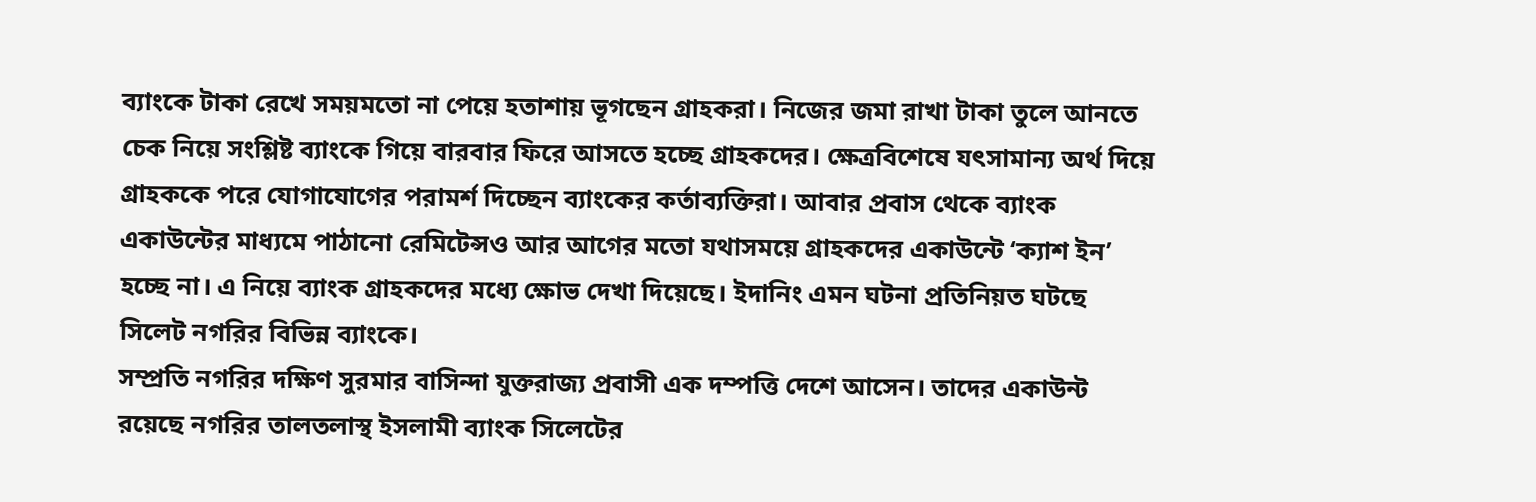ব্যাংকে টাকা রেখে সময়মতো না পেয়ে হতাশায় ভূগছেন গ্রাহকরা। নিজের জমা রাখা টাকা তুলে আনতে চেক নিয়ে সংশ্লিষ্ট ব্যাংকে গিয়ে বারবার ফিরে আসতে হচ্ছে গ্রাহকদের। ক্ষেত্রবিশেষে যৎসামান্য অর্থ দিয়ে গ্রাহককে পরে যোগাযোগের পরামর্শ দিচ্ছেন ব্যাংকের কর্তাব্যক্তিরা। আবার প্রবাস থেকে ব্যাংক একাউন্টের মাধ্যমে পাঠানো রেমিটেন্সও আর আগের মতো যথাসময়ে গ্রাহকদের একাউন্টে ‘ক্যাশ ইন’ হচ্ছে না। এ নিয়ে ব্যাংক গ্রাহকদের মধ্যে ক্ষোভ দেখা দিয়েছে। ইদানিং এমন ঘটনা প্রতিনিয়ত ঘটছে সিলেট নগরির বিভিন্ন ব্যাংকে।
সম্প্রতি নগরির দক্ষিণ সুরমার বাসিন্দা যুক্তরাজ্য প্রবাসী এক দম্পত্তি দেশে আসেন। তাদের একাউন্ট রয়েছে নগরির তালতলাস্থ ইসলামী ব্যাংক সিলেটের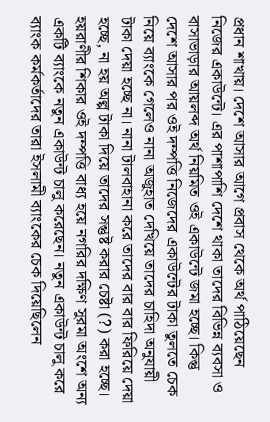প্রধান শাখায়। দেশে আসার আগে প্রবাস থেকে অর্থ পাঠিয়েছেন নিজের একাউন্টে। এর পাশাপাশি দেশে থাকা তাদের বিভিন্ন ব্যবসা ও বাসাভাড়ার আয়লব্দ অর্থ নিয়মিত ওই একাউন্টে জমা হচ্ছে। কিন্তু দেশে আসার পর ওই দম্পত্তি নিজেদের একাউন্টের টাকা তুলতে চেক নিয়ে ব্যাংকে গেলেও নানা অজুহাত দেখিয়ে তাদের চাহিদা অনুযায়ী টাকা দেয়া হচ্ছে না। নানা টালবাহানা করে তাদের বার বার ফিরিয়ে দেয়া হচ্ছে, না হয় অল্প টাকা দিয়ে তাদের সন্তুষ্ট করার চেষ্টা (?) করা হচ্ছে। হয়রাণীর শিকার ওই দম্পত্তি বাধ্য হয়ে নগরির দক্ষিণ সুরমা অংশে অন্য একটি ব্যাংকে নতুন একাউন্ট চালু করেছেন। নতুন একাউন্ট চালু করে ব্যাংক কর্মকর্তাদের তারা ইসলামী ব্যাংকের চেক দিয়েছিলেন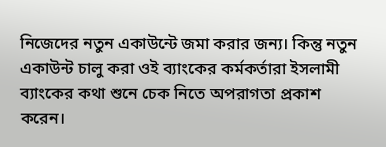নিজেদের নতুন একাউন্টে জমা করার জন্য। কিন্তু নতুন একাউন্ট চালু করা ওই ব্যাংকের কর্মকর্তারা ইসলামী ব্যাংকের কথা শুনে চেক নিতে অপরাগতা প্রকাশ করেন।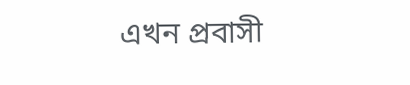এখন প্রবাসী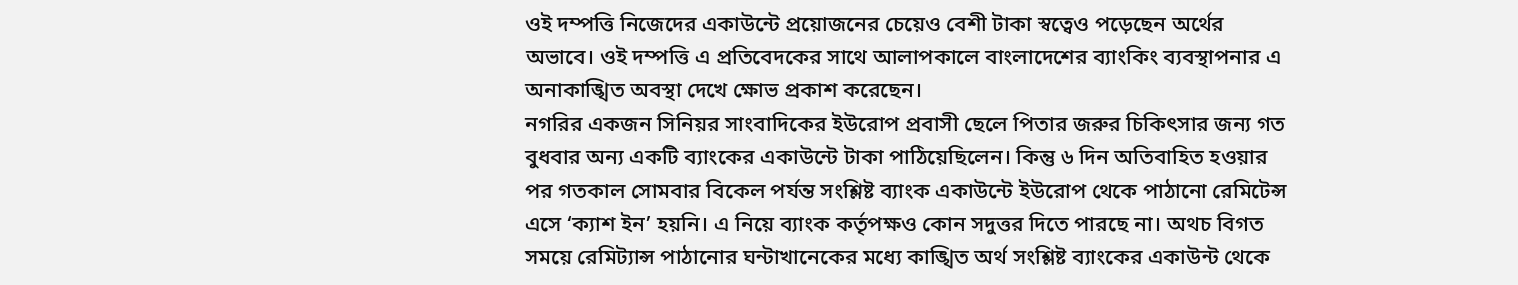ওই দম্পত্তি নিজেদের একাউন্টে প্রয়োজনের চেয়েও বেশী টাকা স্বত্বেও পড়েছেন অর্থের অভাবে। ওই দম্পত্তি এ প্রতিবেদকের সাথে আলাপকালে বাংলাদেশের ব্যাংকিং ব্যবস্থাপনার এ অনাকাঙ্খিত অবস্থা দেখে ক্ষোভ প্রকাশ করেছেন।
নগরির একজন সিনিয়র সাংবাদিকের ইউরোপ প্রবাসী ছেলে পিতার জরুর চিকিৎসার জন্য গত বুধবার অন্য একটি ব্যাংকের একাউন্টে টাকা পাঠিয়েছিলেন। কিন্তু ৬ দিন অতিবাহিত হওয়ার পর গতকাল সোমবার বিকেল পর্যন্ত সংশ্লিষ্ট ব্যাংক একাউন্টে ইউরোপ থেকে পাঠানো রেমিটেন্স এসে ‘ক্যাশ ইন’ হয়নি। এ নিয়ে ব্যাংক কর্তৃপক্ষও কোন সদুত্তর দিতে পারছে না। অথচ বিগত সময়ে রেমিট্যান্স পাঠানোর ঘন্টাখানেকের মধ্যে কাঙ্খিত অর্থ সংশ্লিষ্ট ব্যাংকের একাউন্ট থেকে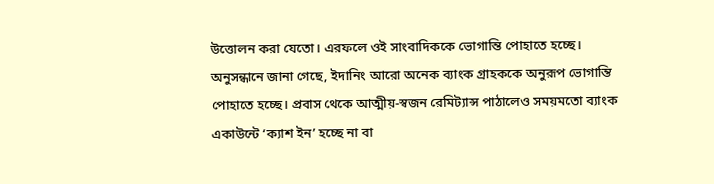উত্তোলন করা যেতো। এরফলে ওই সাংবাদিককে ভোগান্তি পোহাতে হচ্ছে।
অনুসন্ধানে জানা গেছে, ইদানিং আরো অনেক ব্যাংক গ্রাহককে অনুরূপ ভোগান্তি পোহাতে হচ্ছে। প্রবাস থেকে আত্মীয়-স্বজন রেমিট্যান্স পাঠালেও সময়মতো ব্যাংক একাউন্টে ‘ক্যাশ ইন’ হচ্ছে না বা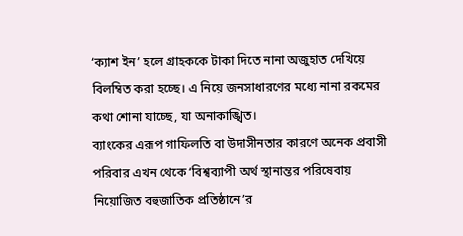‘ক্যাশ ইন’ হলে গ্রাহককে টাকা দিতে নানা অজুহাত দেখিয়ে বিলম্বিত করা হচ্ছে। এ নিয়ে জনসাধারণের মধ্যে নানা রকমের কথা শোনা যাচ্ছে, যা অনাকাঙ্খিত।
ব্যাংকের এরূপ গাফিলতি বা উদাসীনতার কারণে অনেক প্রবাসী পরিবার এখন থেকে ‘বিশ্বব্যাপী অর্থ স্থানান্তর পরিষেবায় নিয়োজিত বহুজাতিক প্রতিষ্ঠানে’র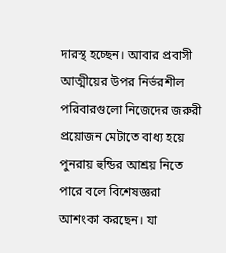দারস্থ হচ্ছেন। আবার প্রবাসী আত্মীয়ের উপর নির্ভরশীল পরিবারগুলো নিজেদের জরুরী প্রয়োজন মেটাতে বাধ্য হয়ে পুনরায় হুন্ডির আশ্রয় নিতে পারে বলে বিশেষজ্ঞরা আশংকা করছেন। যা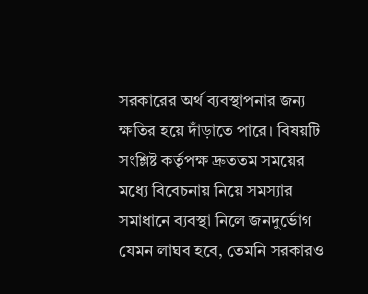সরকারের অর্থ ব্যবস্থাপনার জন্য ক্ষতির হয়ে দাঁড়াতে পারে। বিষয়টি সংশ্লিষ্ট কর্তৃপক্ষ দ্রুততম সময়ের মধ্যে বিবেচনায় নিয়ে সমস্যার সমাধানে ব্যবস্থা নিলে জনদুর্ভোগ যেমন লাঘব হবে, তেমনি সরকারও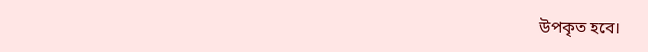উপকৃত হবে।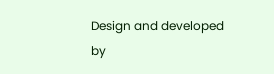Design and developed by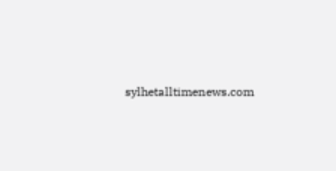sylhetalltimenews.com